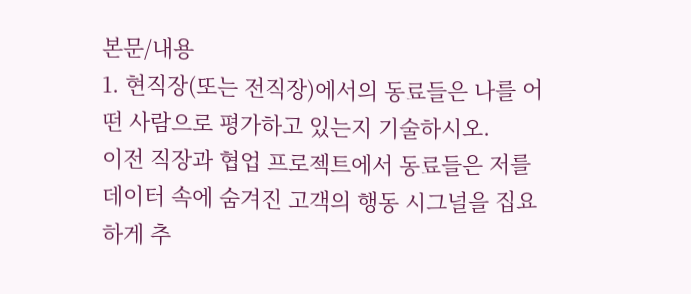본문/내용
1. 현직장(또는 전직장)에서의 동료들은 나를 어떤 사람으로 평가하고 있는지 기술하시오.
이전 직장과 협업 프로젝트에서 동료들은 저를 데이터 속에 숨겨진 고객의 행동 시그널을 집요하게 추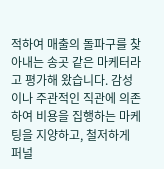적하여 매출의 돌파구를 찾아내는 송곳 같은 마케터라고 평가해 왔습니다. 감성이나 주관적인 직관에 의존하여 비용을 집행하는 마케팅을 지양하고, 철저하게 퍼널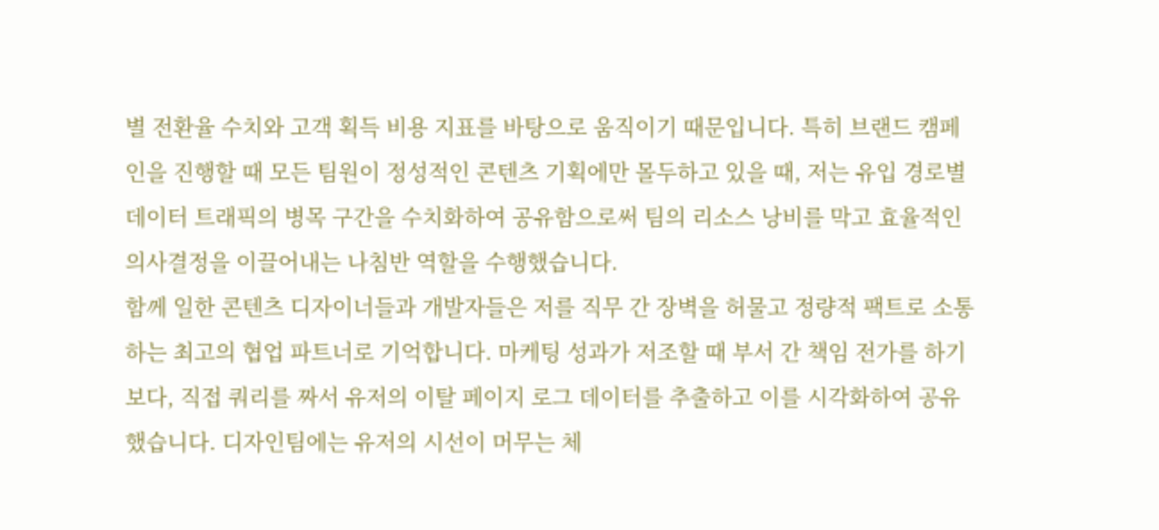별 전환율 수치와 고객 획득 비용 지표를 바탕으로 움직이기 때문입니다. 특히 브랜드 캠페인을 진행할 때 모든 팀원이 정성적인 콘텐츠 기획에만 몰두하고 있을 때, 저는 유입 경로별 데이터 트래픽의 병목 구간을 수치화하여 공유함으로써 팀의 리소스 낭비를 막고 효율적인 의사결정을 이끌어내는 나침반 역할을 수행했습니다.
함께 일한 콘텐츠 디자이너들과 개발자들은 저를 직무 간 장벽을 허물고 정량적 팩트로 소통하는 최고의 협업 파트너로 기억합니다. 마케팅 성과가 저조할 때 부서 간 책임 전가를 하기보다, 직접 쿼리를 짜서 유저의 이탈 페이지 로그 데이터를 추출하고 이를 시각화하여 공유했습니다. 디자인팀에는 유저의 시선이 머무는 체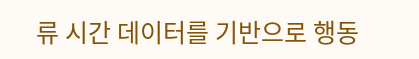류 시간 데이터를 기반으로 행동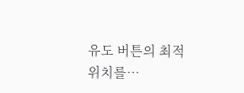유도 버튼의 최적 위치를…